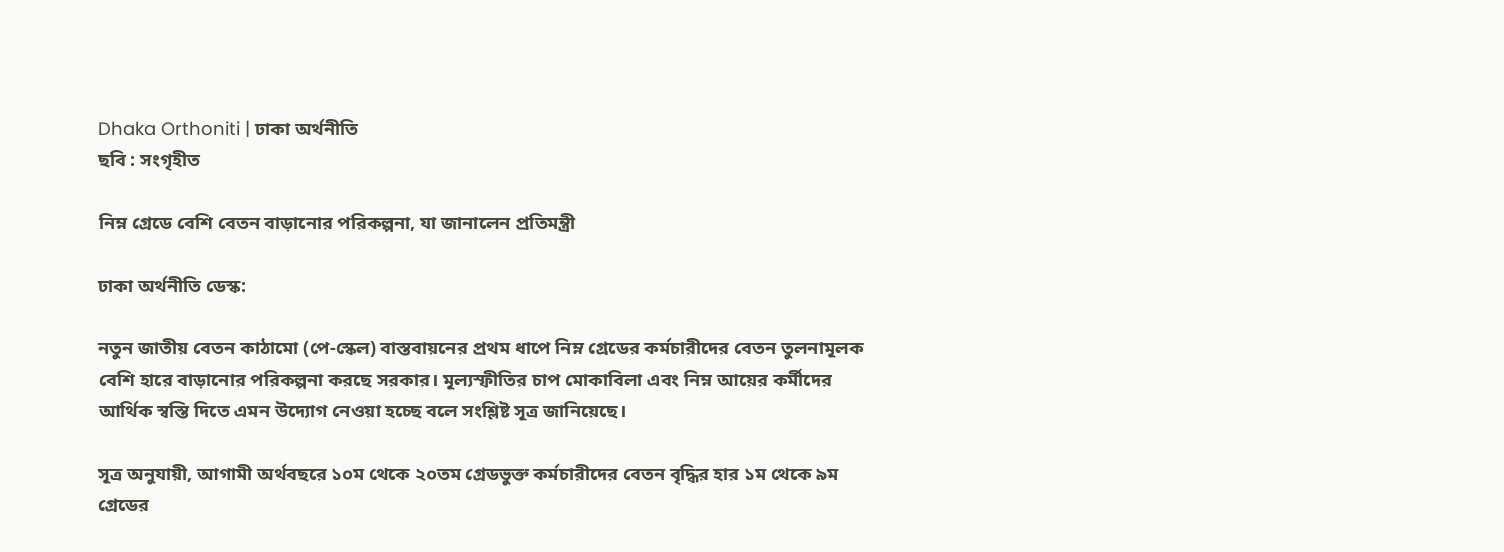Dhaka Orthoniti | ঢাকা অর্থনীতি
ছবি : সংগৃহীত

নিম্ন গ্রেডে বেশি বেতন বাড়ানোর পরিকল্পনা, যা জানালেন প্রতিমন্ত্রী

ঢাকা অর্থনীতি ডেস্ক:

নতুন জাতীয় বেতন কাঠামো (পে-স্কেল) বাস্তবায়নের প্রথম ধাপে নিম্ন গ্রেডের কর্মচারীদের বেতন তুলনামূলক বেশি হারে বাড়ানোর পরিকল্পনা করছে সরকার। মূল্যস্ফীতির চাপ মোকাবিলা এবং নিম্ন আয়ের কর্মীদের আর্থিক স্বস্তি দিতে এমন উদ্যোগ নেওয়া হচ্ছে বলে সংশ্লিষ্ট সূত্র জানিয়েছে।

সূত্র অনুযায়ী, আগামী অর্থবছরে ১০ম থেকে ২০তম গ্রেডভুক্ত কর্মচারীদের বেতন বৃদ্ধির হার ১ম থেকে ৯ম গ্রেডের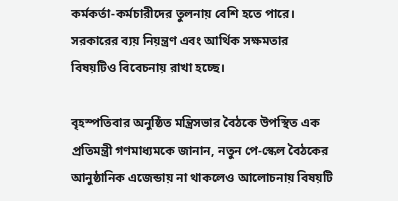কর্মকর্তা-কর্মচারীদের তুলনায় বেশি হতে পারে। সরকারের ব্যয় নিয়ন্ত্রণ এবং আর্থিক সক্ষমতার বিষয়টিও বিবেচনায় রাখা হচ্ছে।

বৃহস্পতিবার অনুষ্ঠিত মন্ত্রিসভার বৈঠকে উপস্থিত এক প্রতিমন্ত্রী গণমাধ্যমকে জানান, নতুন পে-স্কেল বৈঠকের আনুষ্ঠানিক এজেন্ডায় না থাকলেও আলোচনায় বিষয়টি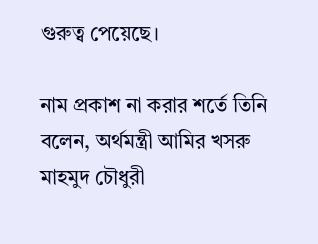গুরুত্ব পেয়েছে।

নাম প্রকাশ না করার শর্তে তিনি বলেন, অর্থমন্ত্রী আমির খসরু মাহমুদ চৌধুরী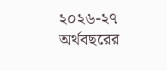২০২৬-২৭ অর্থবছরের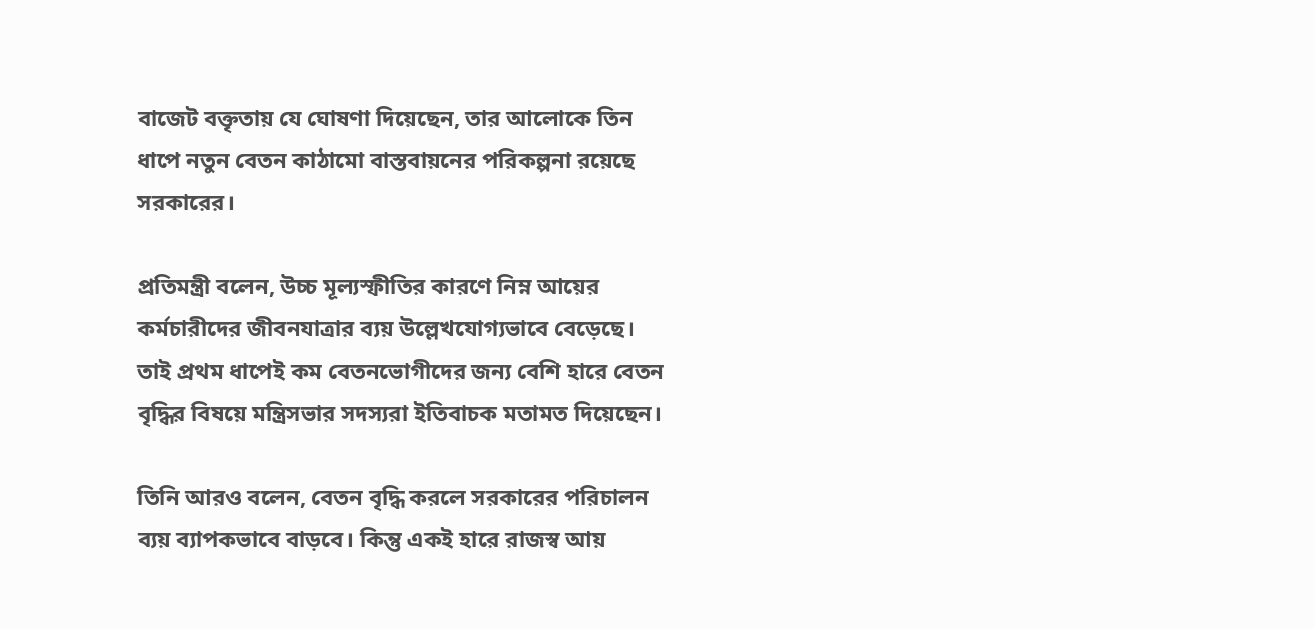বাজেট বক্তৃতায় যে ঘোষণা দিয়েছেন, তার আলোকে তিন ধাপে নতুন বেতন কাঠামো বাস্তবায়নের পরিকল্পনা রয়েছে সরকারের।

প্রতিমন্ত্রী বলেন, উচ্চ মূল্যস্ফীতির কারণে নিম্ন আয়ের কর্মচারীদের জীবনযাত্রার ব্যয় উল্লেখযোগ্যভাবে বেড়েছে। তাই প্রথম ধাপেই কম বেতনভোগীদের জন্য বেশি হারে বেতন বৃদ্ধির বিষয়ে মন্ত্রিসভার সদস্যরা ইতিবাচক মতামত দিয়েছেন।

তিনি আরও বলেন, বেতন বৃদ্ধি করলে সরকারের পরিচালন ব্যয় ব্যাপকভাবে বাড়বে। কিন্তু একই হারে রাজস্ব আয়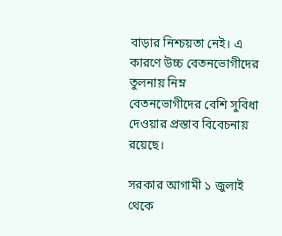বাড়ার নিশ্চয়তা নেই। এ কারণে উচ্চ বেতনভোগীদের তুলনায় নিম্ন বেতনভোগীদের বেশি সুবিধা দেওয়ার প্রস্তাব বিবেচনায় রয়েছে।

সরকার আগামী ১ জুলাই থেকে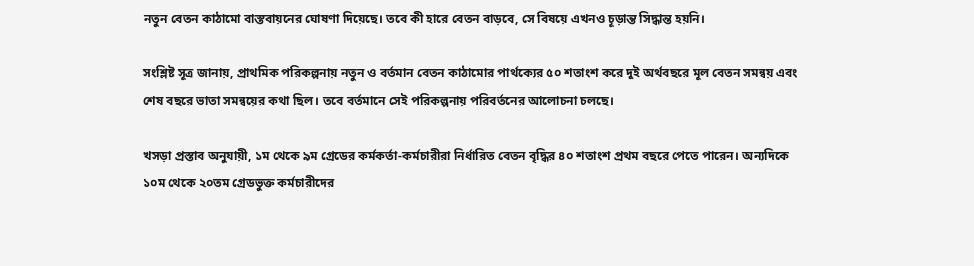নতুন বেতন কাঠামো বাস্তবায়নের ঘোষণা দিয়েছে। তবে কী হারে বেতন বাড়বে, সে বিষয়ে এখনও চূড়ান্ত সিদ্ধান্ত হয়নি।

সংশ্লিষ্ট সূত্র জানায়, প্রাথমিক পরিকল্পনায় নতুন ও বর্তমান বেতন কাঠামোর পার্থক্যের ৫০ শতাংশ করে দুই অর্থবছরে মূল বেতন সমন্বয় এবং শেষ বছরে ভাতা সমন্বয়ের কথা ছিল। তবে বর্তমানে সেই পরিকল্পনায় পরিবর্তনের আলোচনা চলছে।

খসড়া প্রস্তাব অনুযায়ী, ১ম থেকে ৯ম গ্রেডের কর্মকর্তা-কর্মচারীরা নির্ধারিত বেতন বৃদ্ধির ৪০ শতাংশ প্রথম বছরে পেতে পারেন। অন্যদিকে ১০ম থেকে ২০তম গ্রেডভুক্ত কর্মচারীদের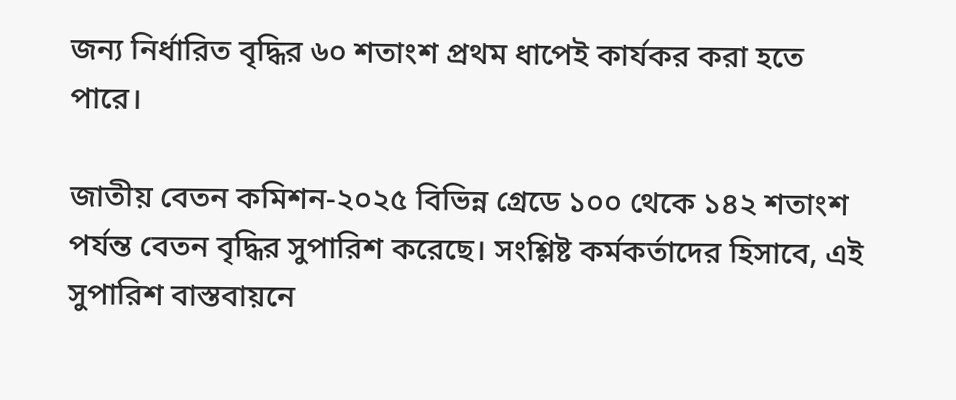জন্য নির্ধারিত বৃদ্ধির ৬০ শতাংশ প্রথম ধাপেই কার্যকর করা হতে পারে।

জাতীয় বেতন কমিশন-২০২৫ বিভিন্ন গ্রেডে ১০০ থেকে ১৪২ শতাংশ পর্যন্ত বেতন বৃদ্ধির সুপারিশ করেছে। সংশ্লিষ্ট কর্মকর্তাদের হিসাবে, এই সুপারিশ বাস্তবায়নে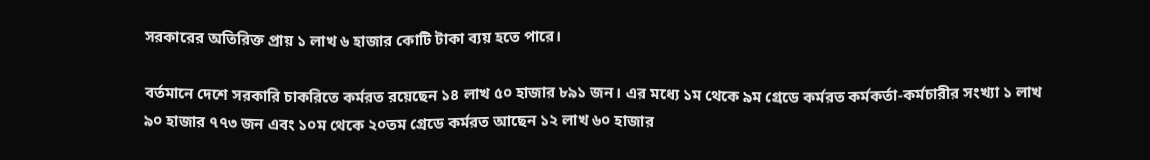সরকারের অতিরিক্ত প্রায় ১ লাখ ৬ হাজার কোটি টাকা ব্যয় হতে পারে।

বর্তমানে দেশে সরকারি চাকরিতে কর্মরত রয়েছেন ১৪ লাখ ৫০ হাজার ৮৯১ জন। এর মধ্যে ১ম থেকে ৯ম গ্রেডে কর্মরত কর্মকর্তা-কর্মচারীর সংখ্যা ১ লাখ ৯০ হাজার ৭৭৩ জন এবং ১০ম থেকে ২০তম গ্রেডে কর্মরত আছেন ১২ লাখ ৬০ হাজার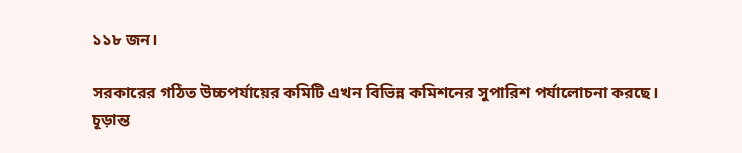১১৮ জন।

সরকারের গঠিত উচ্চপর্যায়ের কমিটি এখন বিভিন্ন কমিশনের সুপারিশ পর্যালোচনা করছে। চূড়ান্ত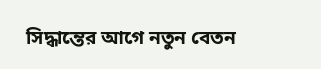সিদ্ধান্তের আগে নতুন বেতন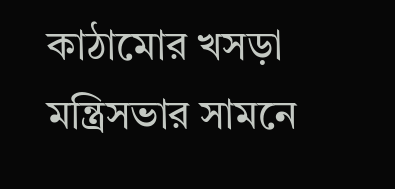কাঠামোর খসড়া মন্ত্রিসভার সামনে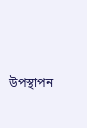উপস্থাপন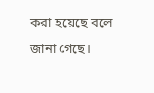করা হয়েছে বলে জানা গেছে।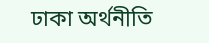ঢাকা অর্থনীতি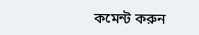কমেন্ট করুন